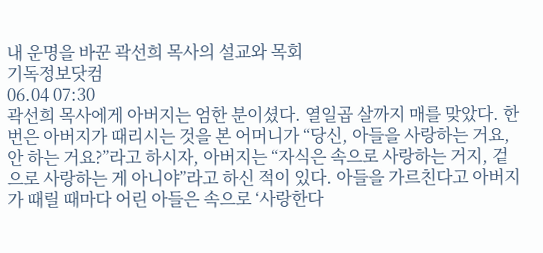내 운명을 바꾼 곽선희 목사의 설교와 목회
기독정보닷컴
06.04 07:30
곽선희 목사에게 아버지는 엄한 분이셨다. 열일곱 살까지 매를 맞았다. 한번은 아버지가 때리시는 것을 본 어머니가 “당신, 아들을 사랑하는 거요, 안 하는 거요?”라고 하시자, 아버지는 “자식은 속으로 사랑하는 거지, 겉으로 사랑하는 게 아니야”라고 하신 적이 있다. 아들을 가르친다고 아버지가 때릴 때마다 어린 아들은 속으로 ‘사랑한다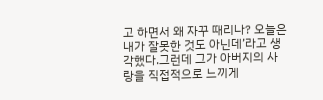고 하면서 왜 자꾸 때리나? 오늘은 내가 잘못한 것도 아닌데’라고 생각했다.그런데 그가 아버지의 사랑을 직접적으로 느끼게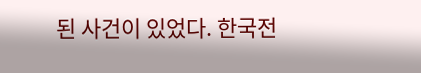된 사건이 있었다. 한국전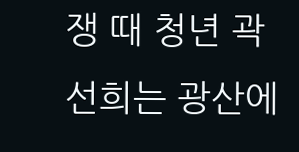쟁 때 청년 곽선희는 광산에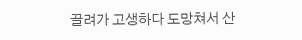끌려가 고생하다 도망쳐서 산